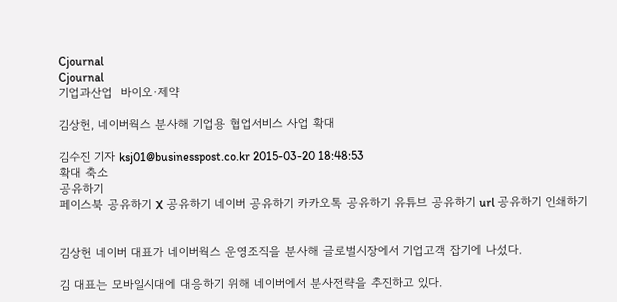Cjournal
Cjournal
기업과산업  바이오·제약

김상헌, 네이버웍스 분사해 기업용 협업서비스 사업 확대

김수진 기자 ksj01@businesspost.co.kr 2015-03-20 18:48:53
확대 축소
공유하기
페이스북 공유하기 X 공유하기 네이버 공유하기 카카오톡 공유하기 유튜브 공유하기 url 공유하기 인쇄하기


김상헌 네이버 대표가 네이버웍스 운영조직을 분사해 글로벌시장에서 기업고객 잡기에 나섰다.

김 대표는 모바일시대에 대응하기 위해 네이버에서 분사전략을 추진하고 있다.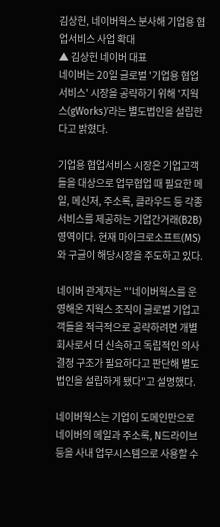김상헌, 네이버웍스 분사해 기업용 협업서비스 사업 확대
▲ 김상헌 네이버 대표
네이버는 20일 글로벌 '기업용 협업서비스' 시장을 공략하기 위해 '지웍스(gWorks)'라는 별도법인을 설립한다고 밝혔다.

기업용 협업서비스 시장은 기업고객들을 대상으로 업무협업 때 필요한 메일, 메신저, 주소록, 클라우드 등 각종 서비스를 제공하는 기업간거래(B2B) 영역이다. 현재 마이크로소프트(MS)와 구글이 해당시장을 주도하고 있다.

네이버 관계자는 "'네이버웍스를 운영해온 지웍스 조직이 글로벌 기업고객들을 적극적으로 공략하려면 개별회사로서 더 신속하고 독립적인 의사결정 구조가 필요하다고 판단해 별도법인을 설립하게 됐다"고 설명했다.

네이버웍스는 기업이 도메인만으로 네이버의 메일과 주소록, N드라이브 등을 사내 업무시스템으로 사용할 수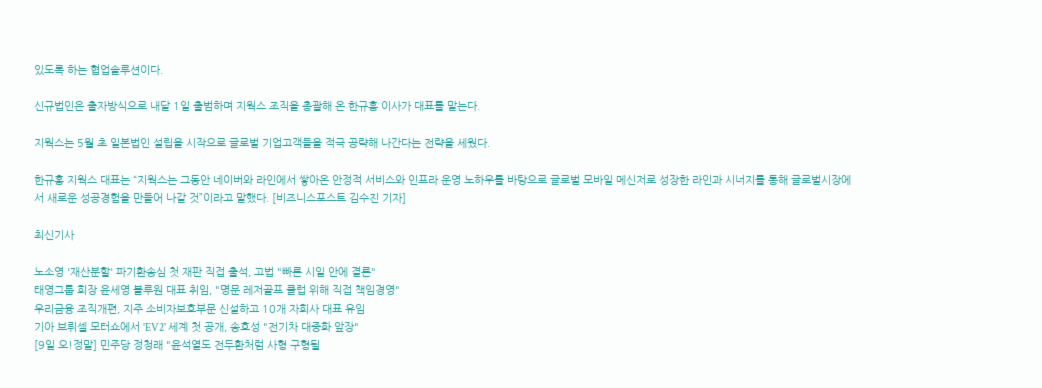있도록 하는 협업솔루션이다.

신규법인은 출자방식으로 내달 1일 출범하며 지웍스 조직을 총괄해 온 한규흥 이사가 대표를 맡는다.

지웍스는 5월 초 일본법인 설립을 시작으로 글로벌 기업고객들을 적극 공략해 나간다는 전략을 세웠다.

한규홍 지웍스 대표는 “지웍스는 그동안 네이버와 라인에서 쌓아온 안정적 서비스와 인프라 운영 노하우를 바탕으로 글로벌 모바일 메신저로 성장한 라인과 시너지를 통해 글로벌시장에서 새로운 성공경험을 만들어 나갈 것”이라고 말했다. [비즈니스포스트 김수진 기자]

최신기사

노소영 '재산분할' 파기환송심 첫 재판 직접 출석, 고법 "빠른 시일 안에 결론"
태영그룹 회장 윤세영 블루원 대표 취임, "명문 레저골프 클럽 위해 직접 책임경영"
우리금융 조직개편, 지주 소비자보호부문 신설하고 10개 자회사 대표 유임
기아 브뤼셀 모터쇼에서 'EV2' 세계 첫 공개, 송호성 "전기차 대중화 앞장"
[9일 오!정말] 민주당 정청래 "윤석열도 전두환처럼 사형 구형될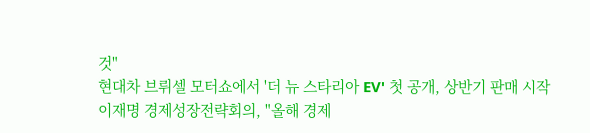것"
현대차 브뤼셀 모터쇼에서 '더 뉴 스타리아 EV' 첫 공개, 상반기 판매 시작
이재명 경제성장전략회의, "올해 경제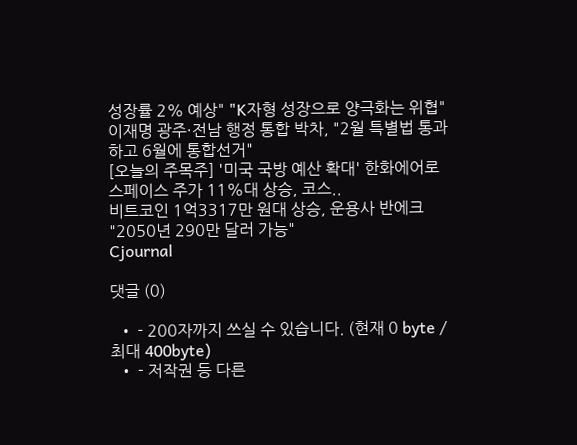성장률 2% 예상" "K자형 성장으로 양극화는 위협"
이재명 광주·전남 행정 통합 박차, "2월 특별법 통과하고 6월에 통합선거"
[오늘의 주목주] '미국 국방 예산 확대' 한화에어로스페이스 주가 11%대 상승, 코스..
비트코인 1억3317만 원대 상승, 운용사 반에크 "2050년 290만 달러 가능"
Cjournal

댓글 (0)

  • - 200자까지 쓰실 수 있습니다. (현재 0 byte / 최대 400byte)
  • - 저작권 등 다른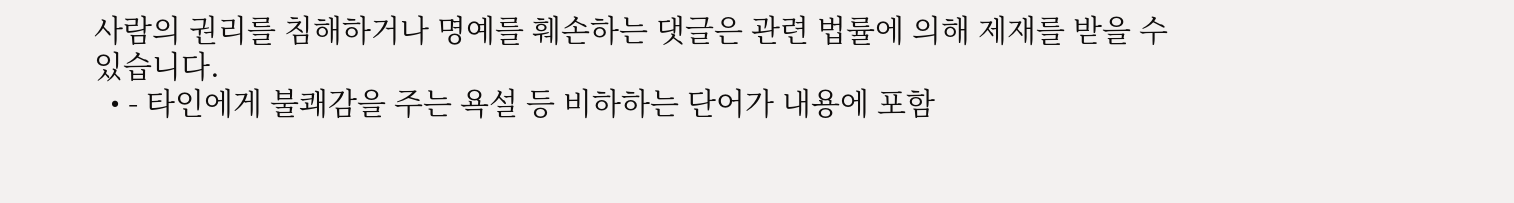사람의 권리를 침해하거나 명예를 훼손하는 댓글은 관련 법률에 의해 제재를 받을 수 있습니다.
  • - 타인에게 불쾌감을 주는 욕설 등 비하하는 단어가 내용에 포함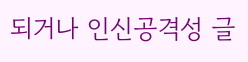되거나 인신공격성 글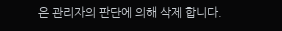은 관리자의 판단에 의해 삭제 합니다.